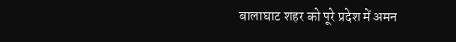बालाघाट शहर को पूरे प्रदेश में अमन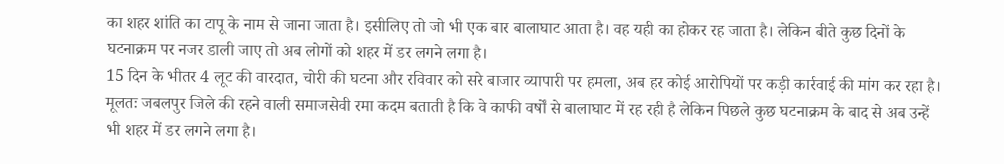का शहर शांति का टापू के नाम से जाना जाता है। इसीलिए तो जो भी एक बार बालाघाट आता है। वह यही का होकर रह जाता है। लेकिन बीते कुछ दिनों के घटनाक्रम पर नजर डाली जाए तो अब लोगों को शहर में डर लगने लगा है।
15 दिन के भीतर 4 लूट की वारदात, चोरी की घटना और रविवार को सरे बाजार व्यापारी पर हमला, अब हर कोई आरोपियों पर कड़ी कार्रवाई की मांग कर रहा है।
मूलतः जबलपुर जिले की रहने वाली समाजसेवी रमा कदम बताती है कि वे काफी वर्षों से बालाघाट में रह रही है लेकिन पिछले कुछ घटनाक्रम के बाद से अब उन्हें भी शहर में डर लगने लगा है।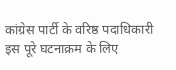कांग्रेस पार्टी के वरिष्ठ पदाधिकारी इस पूरे घटनाक्रम के लिए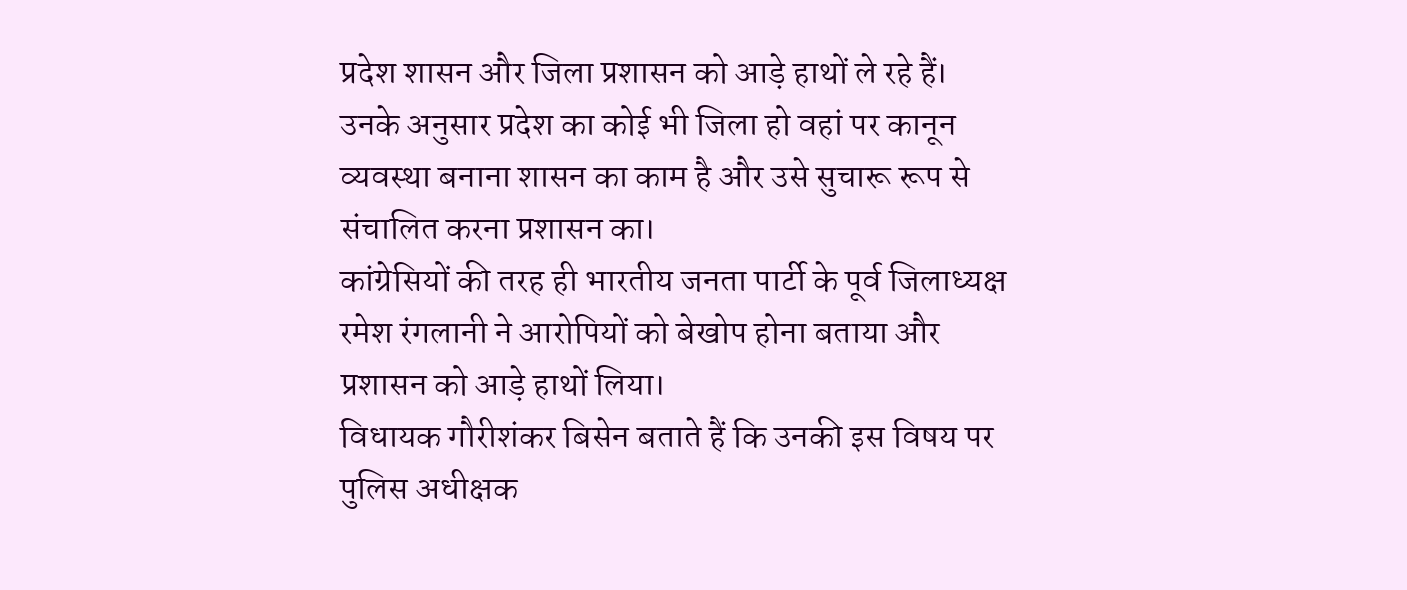प्रदेश शासन और जिला प्रशासन को आड़े हाथों ले रहे हैं। उनके अनुसार प्रदेश का कोई भी जिला हो वहां पर कानून व्यवस्था बनाना शासन का काम है और उसे सुचारू रूप से संचालित करना प्रशासन का।
कांग्रेसियों की तरह ही भारतीय जनता पार्टी के पूर्व जिलाध्यक्ष रमेश रंगलानी ने आरोपियों को बेखोप होना बताया और प्रशासन को आड़े हाथों लिया।
विधायक गौरीशंकर बिसेन बताते हैं कि उनकी इस विषय पर पुलिस अधीक्षक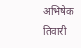अभिषेक तिवारी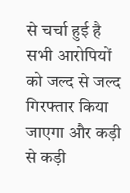से चर्चा हुई है सभी आरोपियों को जल्द से जल्द गिरफ्तार किया जाएगा और कड़ी से कड़ी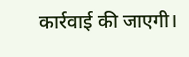कार्रवाई की जाएगी।